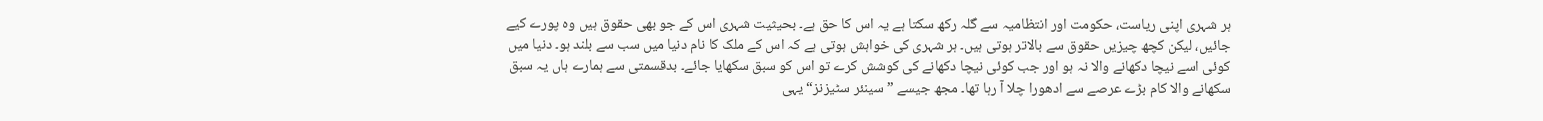ہر شہری اپنی ریاست، حکومت اور انتظامیہ سے گلہ رکھ سکتا ہے یہ اس کا حق ہے۔ بحیثیت شہری اس کے جو بھی حقوق ہیں وہ پورے کیے جائیں، لیکن کچھ چیزیں حقوق سے بالاتر ہوتی ہیں۔ ہر شہری کی خواہش ہوتی ہے کہ اس کے ملک کا نام دنیا میں سب سے بلند ہو۔ دنیا میں کوئی اسے نیچا دکھانے والا نہ ہو اور جب کوئی نیچا دکھانے کی کوشش کرے تو اس کو سبق سکھایا جائے۔ بدقسمتی سے ہمارے ہاں یہ سبق سکھانے والا کام بڑے عرصے سے ادھورا چلا آ رہا تھا۔ مجھ جیسے ”سینئر سٹیزنز“یہی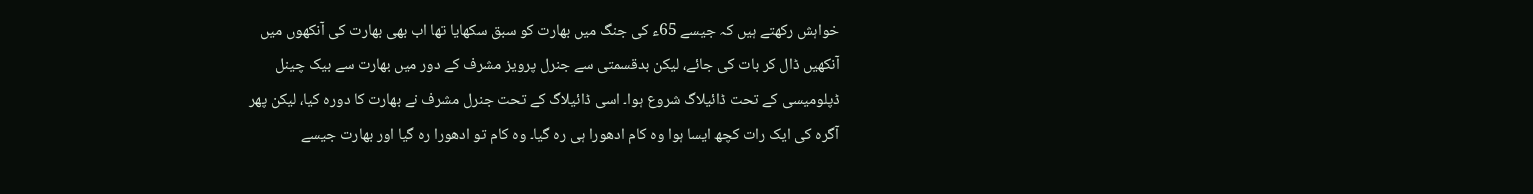خواہش رکھتے ہیں کہ جیسے 65ء کی جنگ میں بھارت کو سبق سکھایا تھا اب بھی بھارت کی آنکھوں میں آنکھیں ڈال کر بات کی جائے، لیکن بدقسمتی سے جنرل پرویز مشرف کے دور میں بھارت سے بیک چینل ڈپلومیسی کے تحت ڈائیلاگ شروع ہوا۔ اسی ڈائیلاگ کے تحت جنرل مشرف نے بھارت کا دورہ کیا، لیکن پھر آگرہ کی ایک رات کچھ ایسا ہوا وہ کام ادھورا ہی رہ گیا۔ وہ کام تو ادھورا رہ گیا اور بھارت جیسے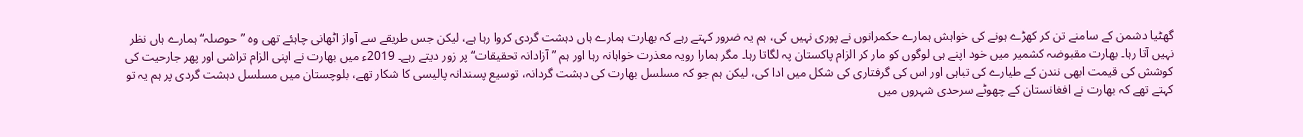گھٹیا دشمن کے سامنے تن کر کھڑے ہونے کی خواہش ہمارے حکمرانوں نے پوری نہیں کی، ہم یہ ضرور کہتے رہے کہ بھارت ہمارے ہاں دہشت گردی کروا رہا ہے، لیکن جس طریقے سے آواز اٹھانی چاہئے تھی وہ ”حوصلہ“ ہمارے ہاں نظر نہیں آتا رہا۔ بھارت مقبوضہ کشمیر میں خود اپنے ہی لوگوں کو مار کر الزام پاکستان پہ لگاتا رہا۔ مگر ہمارا رویہ معذرت خواہانہ رہا اور ہم ”آزادانہ تحقیقات“پر زور دیتے رہے۔ 2019ء میں بھارت نے اپنی الزام تراشی اور پھر جارحیت کی کوشش کی قیمت ابھی نندن کے طیارے کی تباہی اور اس کی گرفتاری کی شکل میں ادا کی، لیکن ہم جو کہ مسلسل بھارت کی دہشت گردانہ، توسیع پسندانہ پالیسی کا شکار تھے، بلوچستان میں مسلسل دہشت گردی پر ہم یہ تو کہتے تھے کہ بھارت نے افغانستان کے چھوٹے سرحدی شہروں میں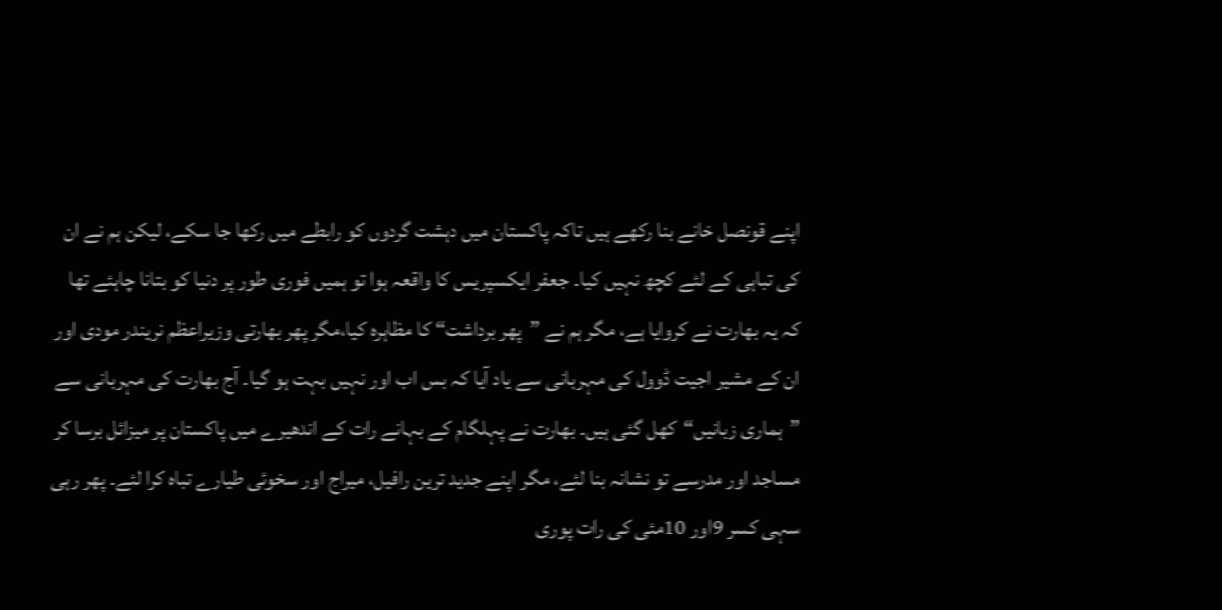اپنے قونصل خانے بنا رکھے ہیں تاکہ پاکستان میں دہشت گردوں کو رابطے میں رکھا جا سکے، لیکن ہم نے ان کی تباہی کے لئے کچھ نہیں کیا۔ جعفر ایکسپریس کا واقعہ ہوا تو ہمیں فوری طور پر دنیا کو بتانا چاہئے تھا کہ یہ بھارت نے کروایا ہے، مگر ہم نے ”پھر برداشت“ کا مظاہرہ کیا،مگر پھر بھارتی وزیراعظم نریندر مودی اور ان کے مشیر اجیت ڈوول کی مہربانی سے یاد آیا کہ بس اب اور نہیں بہت ہو گیا۔ آج بھارت کی مہربانی سے ”ہماری زبانیں“کھل گئی ہیں۔ بھارت نے پہلگام کے بہانے رات کے اندھیرے میں پاکستان پر میزائل برسا کر مساجد اور مدرسے تو نشانہ بنا لئے، مگر اپنے جدید ترین رافیل، میراج اور سخوئی طیارے تباہ کرا لئے۔ پھر رہی سہی کسر 9اور 10مئی کی رات پوری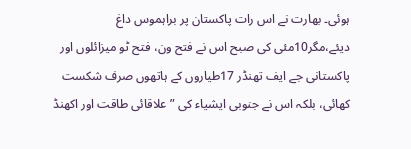ہوئی۔ بھارت نے اس رات پاکستان پر براہموس داغ دیئے،مگر10مئی کی صبح اس نے فتح ون، فتح ٹو میزائلوں اور پاکستانی جے ایف تھنڈر 17طیاروں کے ہاتھوں صرف شکست کھائی، بلکہ اس نے جنوبی ایشیاء کی ”علاقائی طاقت اور اکھنڈ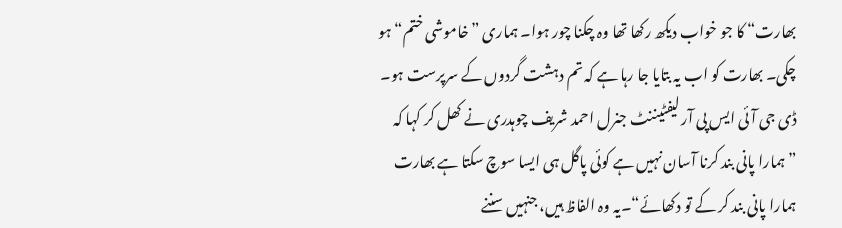بھارت“ کا جو خواب دیکھ رکھا تھا وہ چکنا چور ہوا۔ ہماری ”خاموشی ختم“ ہو چکی۔ بھارت کو اب یہ بتایا جا رہا ہے کہ تم دہشت گردوں کے سرپرست ہو۔ ڈی جی آئی ایس پی آر لیفٹیننٹ جنرل احمد شریف چوہدری نے کھل کر کہا کہ ”ہمارا پانی بند کرنا آسان نہیں ہے کوئی پاگل ہی ایسا سوچ سکتا ہے بھارت ہمارا پانی بند کر کے تو دکھائے“۔یہ وہ الفاظ ہیں، جنہیں سننے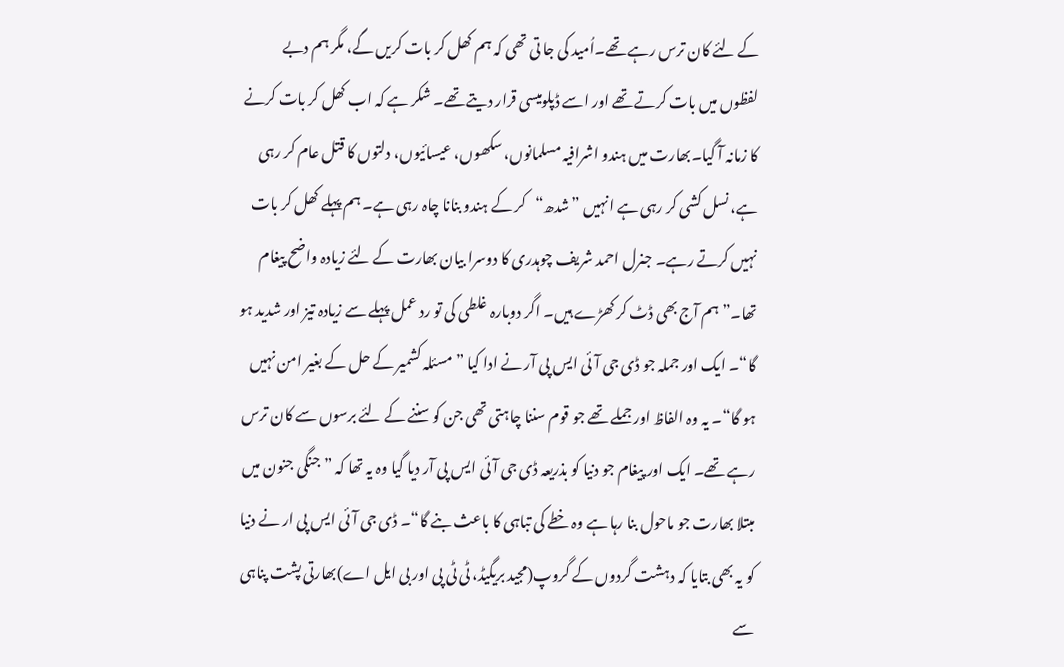کے لئے کان ترس رہے تھے۔اُمید کی جا تی تھی کہ ہم کھل کر بات کریں گے، مگر ہم دبے لفظوں میں بات کرتے تھے اور اسے ڈپلومیسی قرار دیتے تھے۔ شکر ہے کہ اب کھل کر بات کرنے کا زمانہ آ گیا۔بھارت میں ہندو اشرافیہ مسلمانوں، سکھوں، عیسائیوں، دلتوں کا قتل عام کر رہی ہے، نسل کشی کر رہی ہے انہیں ”شدھ“کر کے ہندو بنانا چاہ رہی ہے۔ ہم پہلے کھل کر بات نہیں کرتے رہے۔ جنرل احمد شریف چوہدری کا دوسرا بیان بھارت کے لئے زیادہ واضح پیغام تھا۔”ہم آج بھی ڈٹ کر کھڑے ہیں۔ اگر دوبارہ غلطی کی تو رد عمل پہلے سے زیادہ تیز اور شدید ہو گا“۔ ایک اور جملہ جو ڈی جی آئی ایس پی آر نے ادا کیا ”مسئلہ کشمیر کے حل کے بغیر امن نہیں ہو گا“۔ یہ وہ الفاظ اور جملے تھے جو قوم سننا چاہتی تھی جن کو سننے کے لئے برسوں سے کان ترس رہے تھے۔ ایک اور پیغام جو دنیا کو بذریعہ ڈی جی آئی ایس پی آر دیا گیا وہ یہ تھا کہ ”جنگی جنون میں مبتلا بھارت جو ماحول بنا رہا ہے وہ خطے کی تباہی کا باعث بنے گا“۔ ڈی جی آئی ایس پی ار نے دنیا کو یہ بھی بتایا کہ دہشت گردوں کے گروپ(مجید بریگیڈ، ٹی ٹی پی اور بی ایل اے)بھارتی پشت پناہی سے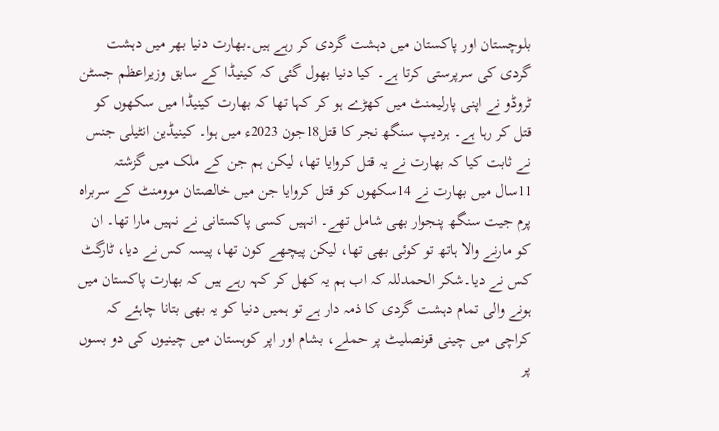بلوچستان اور پاکستان میں دہشت گردی کر رہے ہیں۔بھارت دنیا بھر میں دہشت گردی کی سرپرستی کرتا ہے۔ کیا دنیا بھول گئی کہ کینیڈا کے سابق وزیراعظم جسٹن ٹروڈو نے اپنی پارلیمنٹ میں کھڑے ہو کر کہا تھا کہ بھارت کینیڈا میں سکھوں کو قتل کر رہا ہے۔ ہردیپ سنگھ نجر کا قتل18جون 2023ء میں ہوا۔ کینیڈین انٹیلی جنس نے ثابت کیا کہ بھارت نے یہ قتل کروایا تھا، لیکن ہم جن کے ملک میں گزشتہ 11سال میں بھارت نے 14سکھوں کو قتل کروایا جن میں خالصتان موومنٹ کے سربراہ پرم جیت سنگھ پنجوار بھی شامل تھے۔ انہیں کسی پاکستانی نے نہیں مارا تھا۔ ان کو مارنے والا ہاتھ تو کوئی بھی تھا، لیکن پیچھے کون تھا، پیسہ کس نے دیا، ٹارگٹ کس نے دیا۔شکر الحمدللہ کہ اب ہم یہ کھل کر کہہ رہے ہیں کہ بھارت پاکستان میں ہونے والی تمام دہشت گردی کا ذمہ دار ہے تو ہمیں دنیا کو یہ بھی بتانا چاہئے کہ کراچی میں چینی قونصلیٹ پر حملے، بشام اور اپر کوہستان میں چینیوں کی دو بسوں پر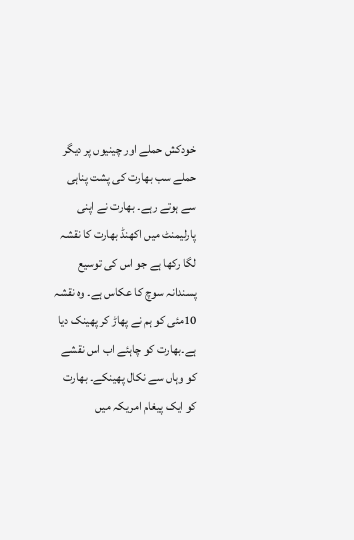خودکش حملے اور چینیوں پر دیگر حملے سب بھارت کی پشت پناہی سے ہوتے رہے۔ بھارت نے اپنی پارلیمنٹ میں اکھنڈ بھارت کا نقشہ لگا رکھا ہے جو اس کی توسیع پسندانہ سوچ کا عکاس ہے۔ وہ نقشہ 10مئی کو ہم نے پھاڑ کر پھینک دیا ہے۔بھارت کو چاہئے اب اس نقشے کو وہاں سے نکال پھینکے۔ بھارت کو ایک پیغام امریکہ میں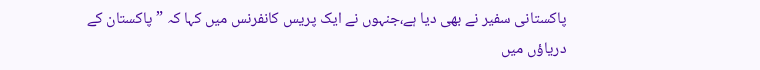پاکستانی سفیر نے بھی دیا ہے،جنہوں نے ایک پریس کانفرنس میں کہا کہ ”پاکستان کے دریاؤں میں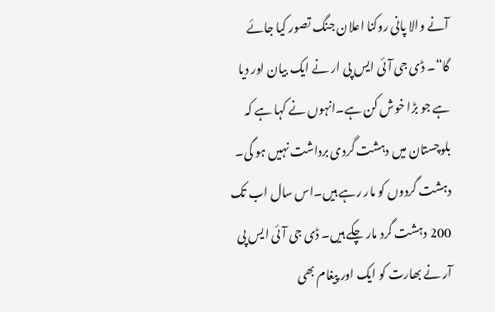آنے والا پانی روکنا اعلان جنگ تصور کیا جائے گا“۔ ڈی جی آئی ایس پی ار نے ایک بیان اور دیا ہے جو بڑا خوش کن ہے۔انہوں نے کہا ہے کہ بلوچستان میں دہشت گردی برداشت نہیں ہو گی۔ دہشت گردوں کو مار رہے ہیں۔اس سال اب تک 200 دہشت گرد مار چکے ہیں۔ ڈی جی آئی ایس پی آر نے بھارت کو ایک اور پیغام بھی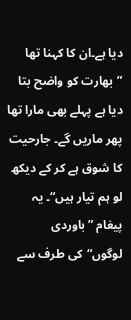دیا ہے۔ان کا کہنا تھا ”بھارت کو واضح بتا دیا ہے پہلے بھی مارا تھا پھر ماریں گے۔ جارحیت کا شوق ہے کر کے دیکھ لو ہم تیار ہیں“۔ یہ پیغام ”باوردی لوگوں“کی طرف سے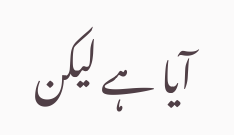آیا ہے لیکن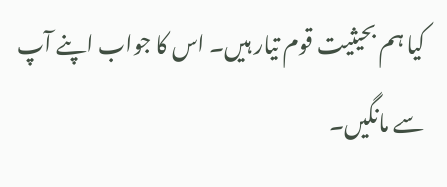کیا ہم بحیثیت قوم تیار ہیں۔ اس کا جواب اپنے آپ سے مانگیں۔